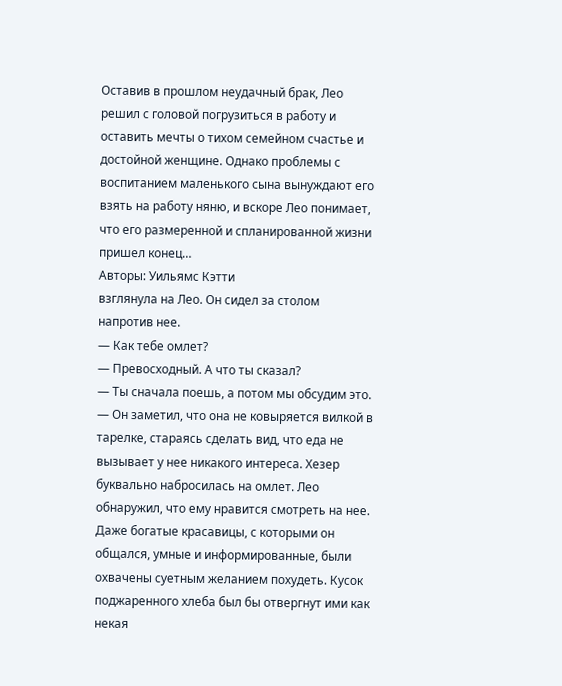Оставив в прошлом неудачный брак, Лео решил с головой погрузиться в работу и оставить мечты о тихом семейном счастье и достойной женщине. Однако проблемы с воспитанием маленького сына вынуждают его взять на работу няню, и вскоре Лео понимает, что его размеренной и спланированной жизни пришел конец…
Авторы: Уильямс Кэтти
взглянула на Лео. Он сидел за столом напротив нее.
— Как тебе омлет?
— Превосходный. А что ты сказал?
— Ты сначала поешь, а потом мы обсудим это. — Он заметил, что она не ковыряется вилкой в тарелке, стараясь сделать вид, что еда не вызывает у нее никакого интереса. Хезер буквально набросилась на омлет. Лео обнаружил, что ему нравится смотреть на нее. Даже богатые красавицы, с которыми он общался, умные и информированные, были охвачены суетным желанием похудеть. Кусок поджаренного хлеба был бы отвергнут ими как некая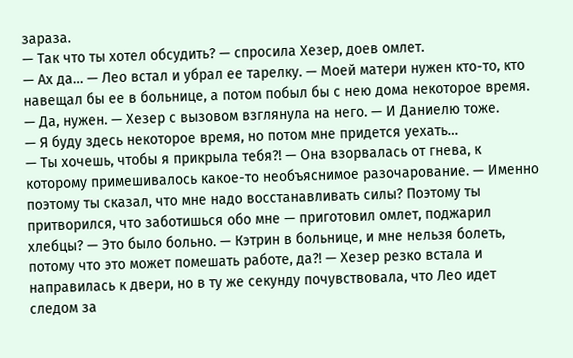зараза.
— Так что ты хотел обсудить? — спросила Хезер, доев омлет.
— Ах да… — Лео встал и убрал ее тарелку. — Моей матери нужен кто-то, кто навещал бы ее в больнице, а потом побыл бы с нею дома некоторое время.
— Да, нужен. — Хезер с вызовом взглянула на него. — И Даниелю тоже.
— Я буду здесь некоторое время, но потом мне придется уехать…
— Ты хочешь, чтобы я прикрыла тебя?! — Она взорвалась от гнева, к которому примешивалось какое-то необъяснимое разочарование. — Именно поэтому ты сказал, что мне надо восстанавливать силы? Поэтому ты притворился, что заботишься обо мне — приготовил омлет, поджарил хлебцы? — Это было больно. — Кэтрин в больнице, и мне нельзя болеть, потому что это может помешать работе, да?! — Хезер резко встала и направилась к двери, но в ту же секунду почувствовала, что Лео идет следом за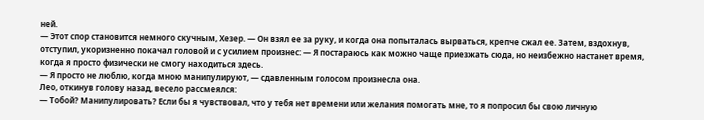ней.
— Этот спор становится немного скучным, Хезер. — Он взял ее за руку, и когда она попыталась вырваться, крепче сжал ее. Затем, вздохнув, отступил, укоризненно покачал головой и с усилием произнес: — Я постараюсь как можно чаще приезжать сюда, но неизбежно настанет время, когда я просто физически не смогу находиться здесь.
— Я просто не люблю, когда мною манипулируют, — сдавленным голосом произнесла она.
Лео, откинув голову назад, весело рассмеялся:
— Тобой? Манипулировать? Если бы я чувствовал, что у тебя нет времени или желания помогать мне, то я попросил бы свою личную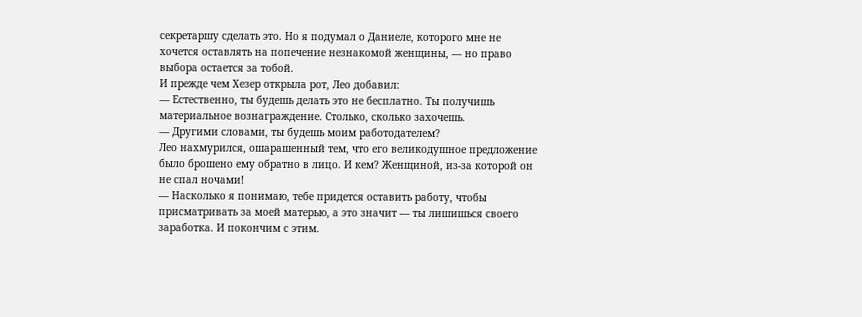секретаршу сделать это. Но я подумал о Даниеле, которого мне не хочется оставлять на попечение незнакомой женщины, — но право выбора остается за тобой.
И прежде чем Хезер открыла рот, Лео добавил:
— Естественно, ты будешь делать это не бесплатно. Ты получишь материальное вознаграждение. Столько, сколько захочешь.
— Другими словами, ты будешь моим работодателем?
Лео нахмурился, ошарашенный тем, что его великодушное предложение было брошено ему обратно в лицо. И кем? Женщиной, из-за которой он не спал ночами!
— Насколько я понимаю, тебе придется оставить работу, чтобы присматривать за моей матерью, а это значит — ты лишишься своего заработка. И покончим с этим.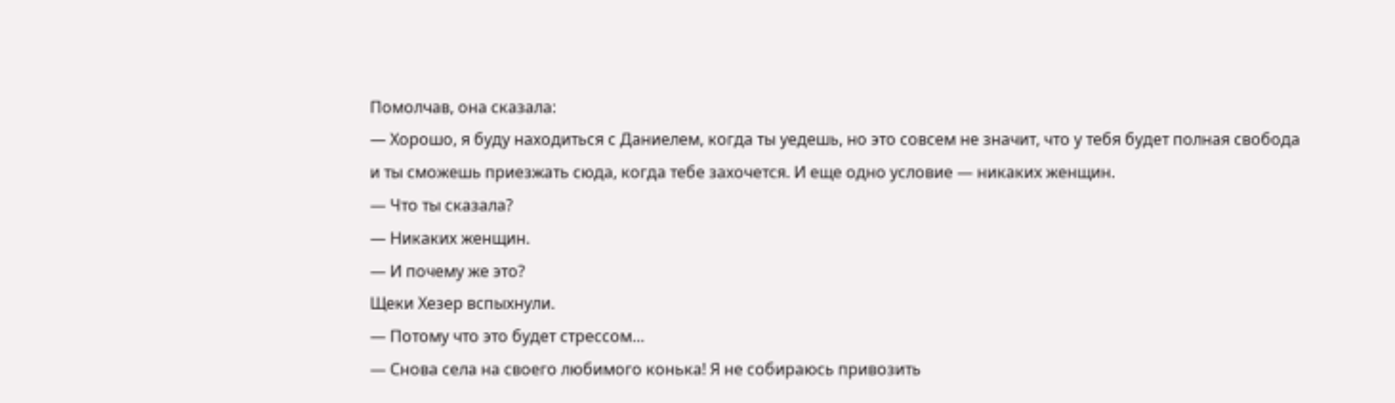Помолчав, она сказала:
— Хорошо, я буду находиться с Даниелем, когда ты уедешь, но это совсем не значит, что у тебя будет полная свобода и ты сможешь приезжать сюда, когда тебе захочется. И еще одно условие — никаких женщин.
— Что ты сказала?
— Никаких женщин.
— И почему же это?
Щеки Хезер вспыхнули.
— Потому что это будет стрессом…
— Снова села на своего любимого конька! Я не собираюсь привозить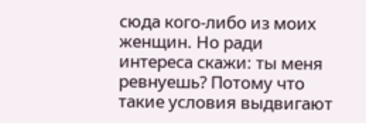сюда кого-либо из моих женщин. Но ради интереса скажи: ты меня ревнуешь? Потому что такие условия выдвигают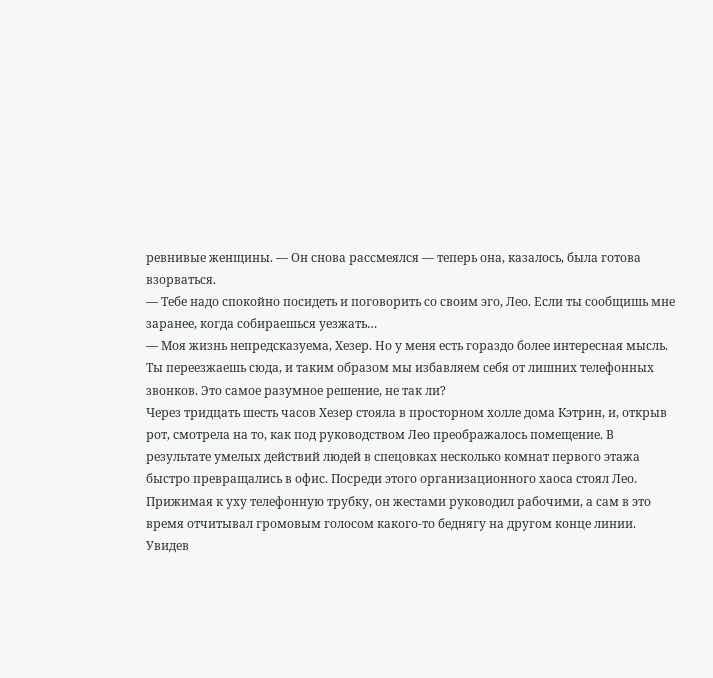ревнивые женщины. — Он снова рассмеялся — теперь она, казалось, была готова взорваться.
— Тебе надо спокойно посидеть и поговорить со своим эго, Лео. Если ты сообщишь мне заранее, когда собираешься уезжать…
— Моя жизнь непредсказуема, Хезер. Но у меня есть гораздо более интересная мысль. Ты переезжаешь сюда, и таким образом мы избавляем себя от лишних телефонных звонков. Это самое разумное решение, не так ли?
Через тридцать шесть часов Хезер стояла в просторном холле дома Кэтрин, и, открыв рот, смотрела на то, как под руководством Лео преображалось помещение. В результате умелых действий людей в спецовках несколько комнат первого этажа быстро превращались в офис. Посреди этого организационного хаоса стоял Лео. Прижимая к уху телефонную трубку, он жестами руководил рабочими, а сам в это время отчитывал громовым голосом какого-то беднягу на другом конце линии.
Увидев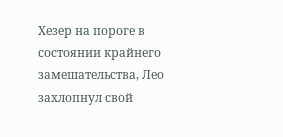Хезер на пороге в состоянии крайнего замешательства, Лео захлопнул свой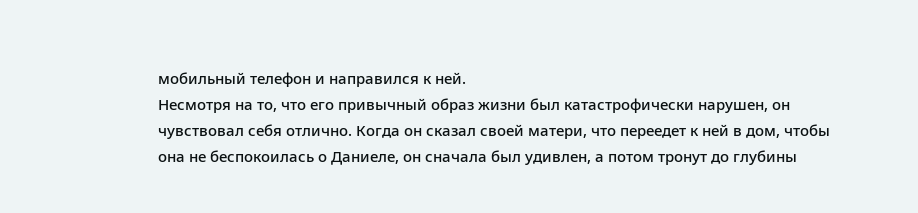мобильный телефон и направился к ней.
Несмотря на то, что его привычный образ жизни был катастрофически нарушен, он чувствовал себя отлично. Когда он сказал своей матери, что переедет к ней в дом, чтобы она не беспокоилась о Даниеле, он сначала был удивлен, а потом тронут до глубины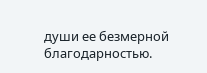души ее безмерной благодарностью.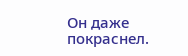Он даже покраснел.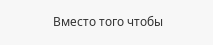Вместо того чтобы